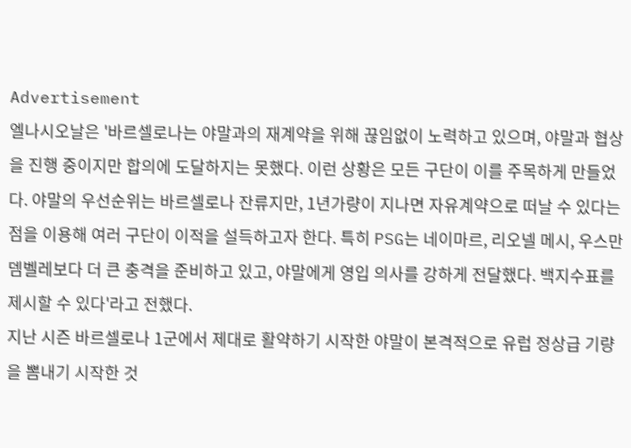Advertisement
엘나시오날은 '바르셀로나는 야말과의 재계약을 위해 끊임없이 노력하고 있으며, 야말과 협상을 진행 중이지만 합의에 도달하지는 못했다. 이런 상황은 모든 구단이 이를 주목하게 만들었다. 야말의 우선순위는 바르셀로나 잔류지만, 1년가량이 지나면 자유계약으로 떠날 수 있다는 점을 이용해 여러 구단이 이적을 설득하고자 한다. 특히 PSG는 네이마르, 리오넬 메시, 우스만 뎀벨레보다 더 큰 충격을 준비하고 있고, 야말에게 영입 의사를 강하게 전달했다. 백지수표를 제시할 수 있다'라고 전했다.
지난 시즌 바르셀로나 1군에서 제대로 활약하기 시작한 야말이 본격적으로 유럽 정상급 기량을 뽐내기 시작한 것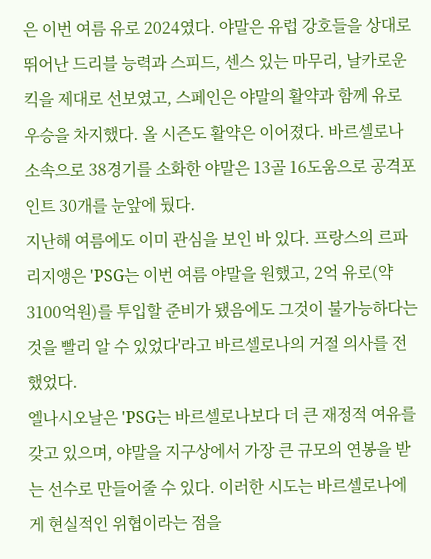은 이번 여름 유로 2024였다. 야말은 유럽 강호들을 상대로 뛰어난 드리블 능력과 스피드, 센스 있는 마무리, 날카로운 킥을 제대로 선보였고, 스페인은 야말의 활약과 함께 유로 우승을 차지했다. 올 시즌도 활약은 이어졌다. 바르셀로나 소속으로 38경기를 소화한 야말은 13골 16도움으로 공격포인트 30개를 눈앞에 뒀다.
지난해 여름에도 이미 관심을 보인 바 있다. 프랑스의 르파리지앵은 'PSG는 이번 여름 야말을 원했고, 2억 유로(약 3100억원)를 투입할 준비가 됐음에도 그것이 불가능하다는 것을 빨리 알 수 있었다'라고 바르셀로나의 거절 의사를 전했었다.
엘나시오날은 'PSG는 바르셀로나보다 더 큰 재정적 여유를 갖고 있으며, 야말을 지구상에서 가장 큰 규모의 연봉을 받는 선수로 만들어줄 수 있다. 이러한 시도는 바르셀로나에게 현실적인 위협이라는 점을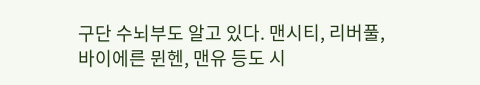구단 수뇌부도 알고 있다. 맨시티, 리버풀, 바이에른 뮌헨, 맨유 등도 시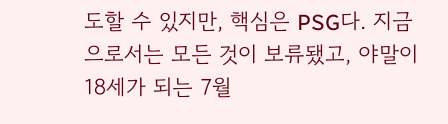도할 수 있지만, 핵심은 PSG다. 지금으로서는 모든 것이 보류됐고, 야말이 18세가 되는 7월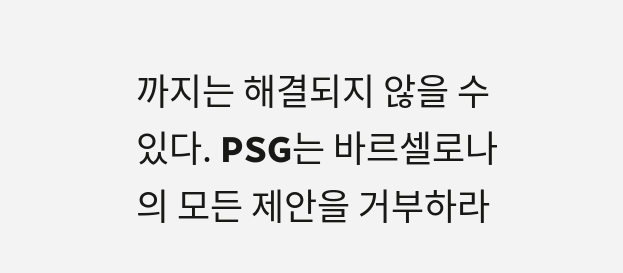까지는 해결되지 않을 수 있다. PSG는 바르셀로나의 모든 제안을 거부하라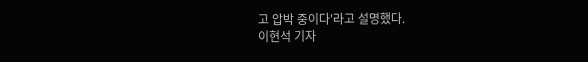고 압박 중이다'라고 설명했다.
이현석 기자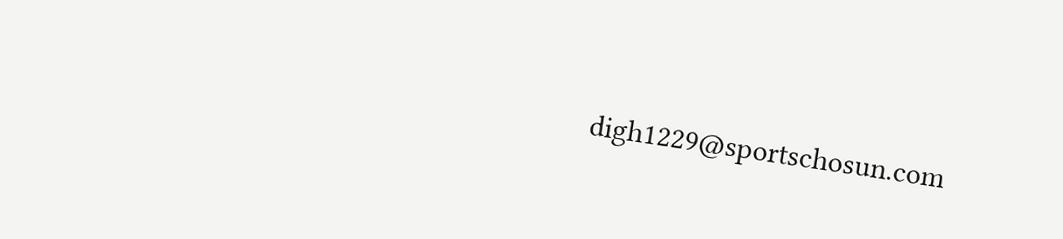digh1229@sportschosun.com